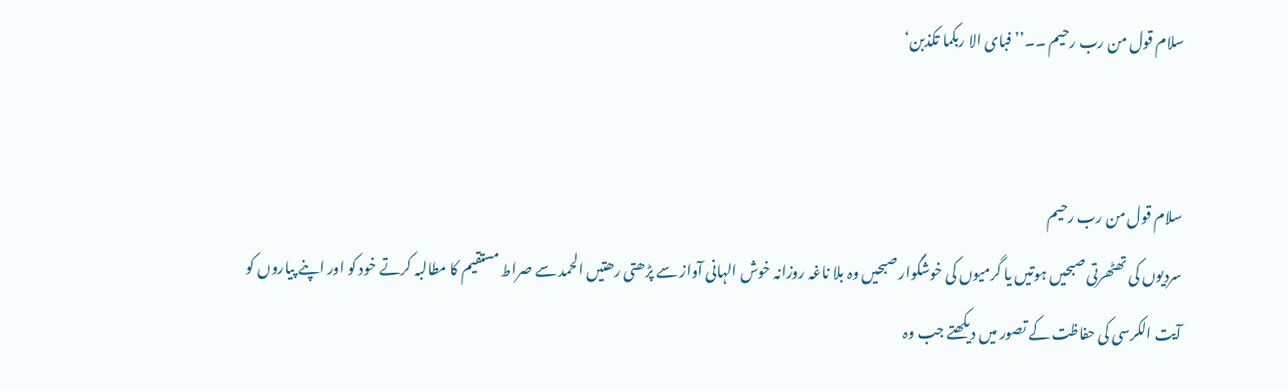سلام قول من رب رحیم ۔۔’’ فبای الا ربکما تکذبن‘


سلام قول من رب رحیم
سردیوں کی تھٹھرتی صبحیں ہوتیں یا گرمیوں کی خوشگوار صبحیں وہ بلا ناغہ روزانہ خوش الہانی آواز سے پڑھتی رھتیں الحمد سے صراط مستقیم کا مطالبہ کرتے خود کو اور اپنے پیاروں کو آیت الکرسی کی حفاظت کے تصور میں دیکھتے جب وہ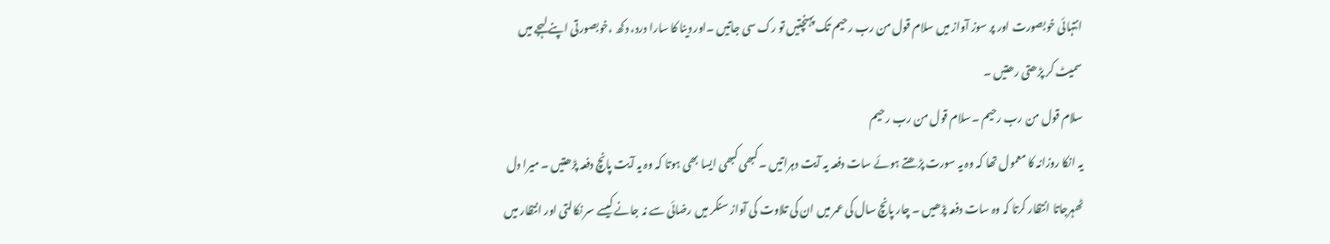انتہائی خوبصورت اور پر سوز آواز میں سلام قول من رب رحیم تک پہنچتیں تو رک سی جاتیں ۔اور دینا کا سارا درد، دکھ ،خوبصورتی اپنے لہجے میں سمیٹ کر پڑھتی رھتیں ۔
سلام قول من رب رحیم ۔سلام قول من رب رحیم
یہ انکا روزانہ کا معمول تھا کہ وہ یہ سورت پڑھتے ہوئے سات دفعہ یہ آیت دہراتیں ۔ کبھی کبھی ایسا بھی ہوتا کہ وہ یہ آیت پانچ دفعہ پڑھتیں ۔ میرا دل ٹھہرجاتا انتظار کرتا کہ وہ سات دفعہ پڑھیں ۔ چار پانچ سال کی عمر میں ان کی تلاوت کی آواز سنکر میں رضائی سے نہ جانے کیسے سر نکالتی اور انتظار میں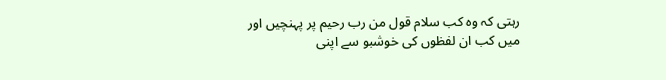رہتی کہ وہ کب سلام قول من رب رحیم پر پہنچیں اور میں کب ان لفظوں کی خوشبو سے اپنی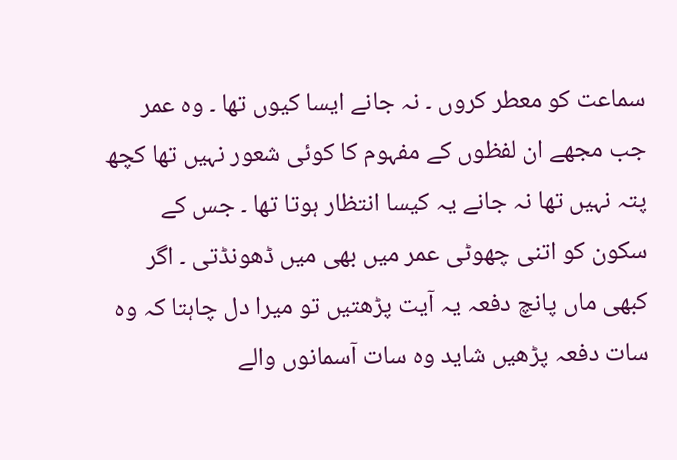سماعت کو معطر کروں ۔ نہ جانے ایسا کیوں تھا ۔ وہ عمر جب مجھے ان لفظوں کے مفہوم کا کوئی شعور نہیں تھا کچھ پتہ نہیں تھا نہ جانے یہ کیسا انتظار ہوتا تھا ۔ جس کے سکون کو اتنی چھوٹی عمر میں بھی میں ڈھونڈتی ۔ اگر کبھی ماں پانچ دفعہ یہ آیت پڑھتیں تو میرا دل چاہتا کہ وہ سات دفعہ پڑھیں شاید وہ سات آسمانوں والے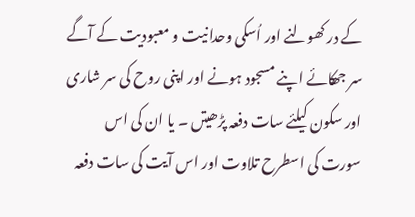کے در کھولنے اور اُسکی وحدانیت و معبودیت کے آگے سر جھکائے اپنے مسجود ہونے اور اپنی روح کی سر شاری اور سکون کیلئے سات دفعہ پڑھیتں ۔ یا ان کی اس سورت کی اسطرح تلاوت اور اس آیت کی سات دفعہ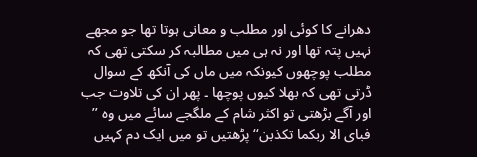دھرانے کا کوئی اور مطلب و معانی ہوتا تھا جو مجھے نہیں پتہ تھا اور نہ ہی میں مطالبہ کر سکتی تھی کہ مطلب پوچھوں کیونکہ میں ماں کی آنکھ کے سوال ڈرتی تھی کہ بھلا کیوں پوچھا ۔ پھر ان کی تلاوت جب اور آگے بڑھتی تو اکثر شام کے ملگجے سائے میں وہ ’’ فبای الا ربکما تکذبن‘‘ پڑھتیں تو میں ایک دم کہیں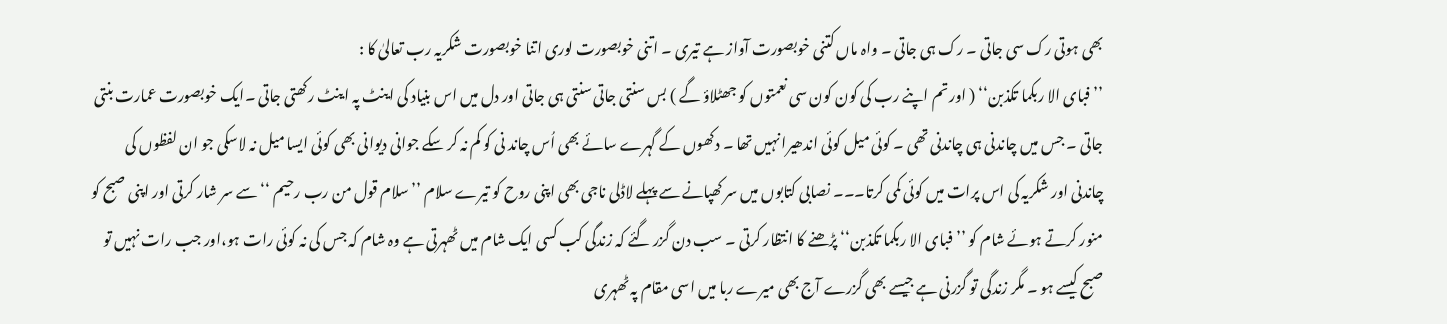بھی ہوتی رک سی جاتی ۔ رک ہی جاتی ۔ واہ ماں کتنی خوبصورت آواز ہے تیری ۔ اتنی خوبصورت لوری اتنا خوبصورت شکریہ رب تعالیٰ کا :
’’ فبای الا ربکما تکذبن‘‘ ( اور تم اپنے رب کی کون کون سی نعمتوں کو جھٹلاؤ گے ) بس سنتی جاتی سنتی ہی جاتی اور دل میں اس بنیاد کی اینٹ پہ اینٹ رکھتی جاتی ۔ایک خوبصورت عمارت بنتی جاتی ۔ جس میں چاندنی ہی چاندنی تھی ۔ کوئی میل کوئی اندھیرا نہیں تھا ۔ دکھوں کے گہرے سائے بھی اُس چاند نی کو کم نہ کر سکے جوانی دیوانی بھی کوئی ایسا میل نہ لاسکی جو ان لفظوں کی چاندنی اور شکریہ کی اس پرات میں کوئی کمی کرتا۔۔۔ نصابی کتابوں میں سر کھپانے سے پہلے لاڈلی ناجی بھی اپنی روح کو تیرے سلام ’’ سلام قول من رب رحیم ‘‘ سے سر شار کرتی اور اپنی صبح کو منور کرتے ہوئے شام کو ’’ فبای الا ربکما تکذبن‘‘ پڑھنے کا انتظار کرتی ۔ سب دن گزر گئے کہ زندگی کب کسی ایک شام میں ٹھہرتی ہے وہ شام کہ جس کی نہ کوئی رات ہو،اور جب رات نہیں تو صبح کیسے ہو ۔ مگر زندگی تو گزرنی ہے جیسے بھی گزرے آج بھی میرے ربا میں اسی مقام پہ ٹھہری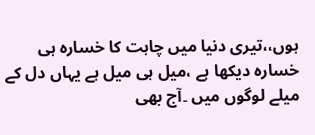ہوں،،تیری دنیا میں چاہت کا خسارہ ہی خسارہ دیکھا ہے ،میل ہی میل ہے یہاں دل کے میلے لوگوں میں ۔آج بھی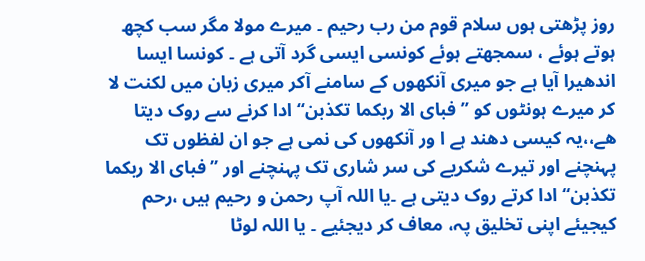روز پڑھتی ہوں سلام قوم من رب رحیم ۔ میرے مولا مگر سب کچھ ہوتے ہوئے ، سمجھتے ہوئے کونسی ایسی گرد آتی ہے ۔ کونسا ایسا اندھیرا آیا ہے جو میری آنکھوں کے سامنے آکر میری زبان میں لکنت لا کر میرے ہونٹوں کو ’’ فبای الا ربکما تکذبن‘‘ ادا کرنے سے روک دیتا ھے،،یہ کیسی دھند ہے ا ور آنکھوں کی نمی ہے جو ان لفظوں تک پہنچنے اور تیرے شکریے کی سر شاری تک پہنچنے اور ’’ فبای الا ربکما تکذبن‘‘ ادا کرتے روک دیتی ہے ۔یا اللہ آپ رحمن و رحیم ہیں ،رحم کیجیئے اپنی تخلیق پہ، معاف کر دیجئیے ۔ یا اللہ لوٹا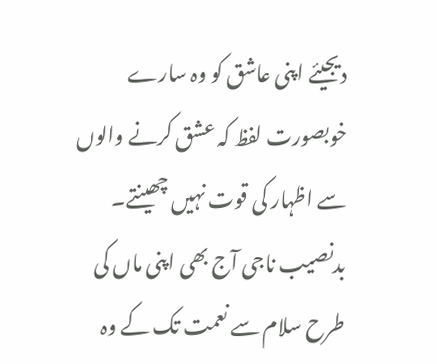دیجیئے اپنی عاشق کو وہ سارے خوبصورت لفظ کہ عشق کرنے والوں سے اظہار کی قوت نہیں چھینتے۔ بدنصیب ناجی آج بھی اپنی ماں کی طرح سلام سے نعمت تک کے وہ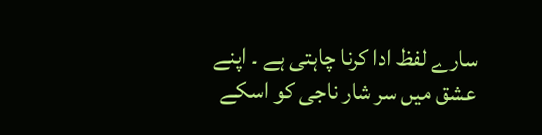سارے لفظ ادا کرنا چاہتی ہے ۔ اپنے عشق میں سر شار ناجی کو اسکے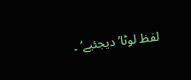لفظ لوٹا’ دیجئیے‘ ۔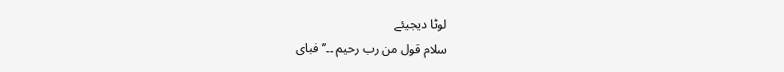لوٹا دیجیئے
سلام قول من رب رحیم ۔۔’’ فبای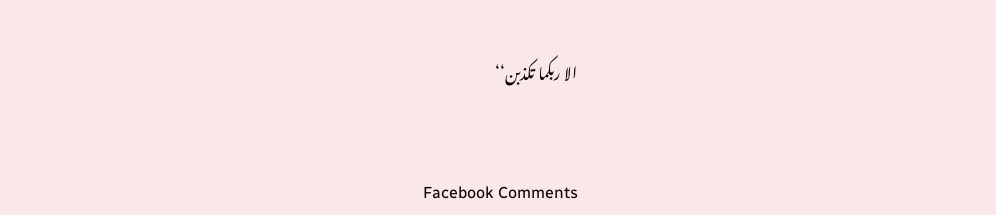الا ربکما تکذبن‘‘


Facebook Comments